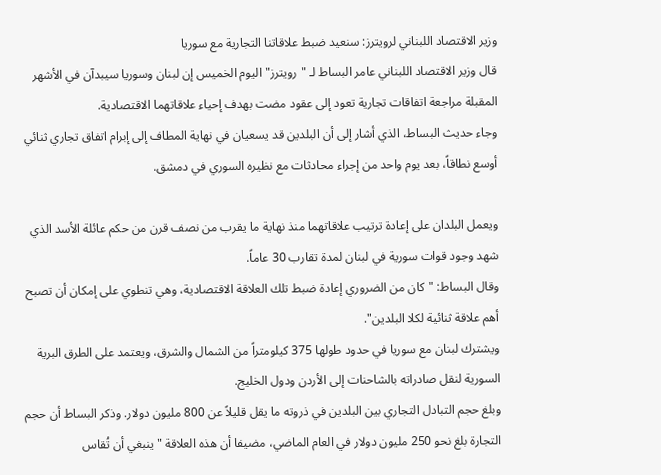وزير الاقتصاد اللبناني لرويترز: سنعيد ضبط علاقاتنا التجارية مع سوريا
قال وزير الاقتصاد اللبناني عامر البساط لـ "رويترز" اليوم الخميس إن لبنان وسوريا سيبدآن في الأشهر المقبلة مراجعة اتفاقات تجارية تعود إلى عقود مضت بهدف إحياء علاقاتهما الاقتصادية.
وجاء حديث البساط، الذي أشار إلى أن البلدين قد يسعيان في نهاية المطاف إلى إبرام اتفاق تجاري ثنائي أوسع نطاقاً، بعد يوم واحد من إجراء محادثات مع نظيره السوري في دمشق.

ويعمل البلدان على إعادة ترتيب علاقاتهما منذ نهاية ما يقرب من نصف قرن من حكم عائلة الأسد الذي شهد وجود قوات سورية في لبنان لمدة تقارب 30 عاماً.
وقال البساط: "كان من الضروري إعادة ضبط تلك العلاقة الاقتصادية، وهي تنطوي على إمكان أن تصبح أهم علاقة ثنائية لكلا البلدين".
ويشترك لبنان مع سوريا في حدود طولها 375 كيلومتراً من الشمال والشرق، ويعتمد على الطرق البرية السورية لنقل صادراته بالشاحنات إلى الأردن ودول الخليج.
وبلغ حجم التبادل التجاري بين البلدين في ذروته ما يقل قليلاً عن 800 مليون دولار. وذكر البساط أن حجم التجارة بلغ نحو 250 مليون دولار في العام الماضي، مضيفا أن هذه العلاقة "ينبغي أن تُقاس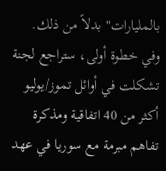بالمليارات" بدلاً من ذلك.
وفي خطوة أولى، ستراجع لجنة تشكلت في أوائل تموز/يوليو أكثر من 40 اتفاقية ومذكرة تفاهم مبرمة مع سوريا في عهد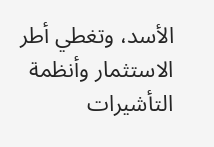الأسد، وتغطي أطر الاستثمار وأنظمة التأشيرات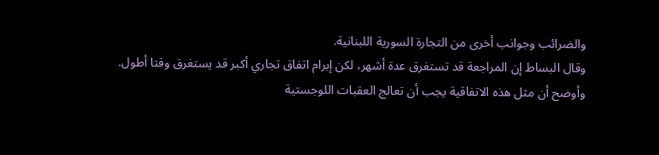والضرائب وجوانب أخرى من التجارة السورية اللبنانية.
وقال البساط إن المراجعة قد تستغرق عدة أشهر، لكن إبرام اتفاق تجاري أكبر قد يستغرق وقتا أطول.
وأوضح أن مثل هذه الاتفاقية يجب أن تعالج العقبات اللوجستية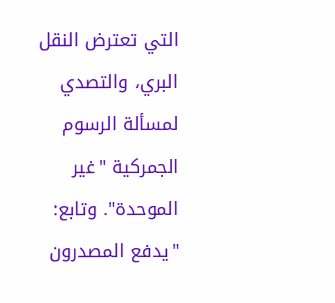التي تعترض النقل البري، والتصدي لمسألة الرسوم الجمركية "غير الموحدة". وتابع: "يدفع المصدرون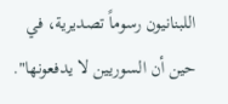اللبنانيون رسوماً تصديرية، في حين أن السوريين لا يدفعونها".